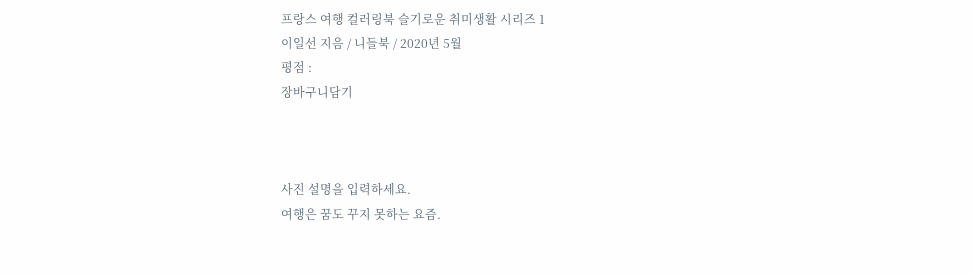프랑스 여행 컬러링북 슬기로운 취미생활 시리즈 1
이일선 지음 / 니들북 / 2020년 5월
평점 :
장바구니담기



사진 설명을 입력하세요.
여행은 꿈도 꾸지 못하는 요즘.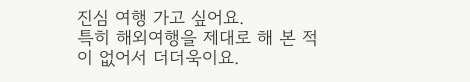진심 여행 가고 싶어요.
특히 해외여행을 제대로 해 본 적이 없어서 더더욱이요.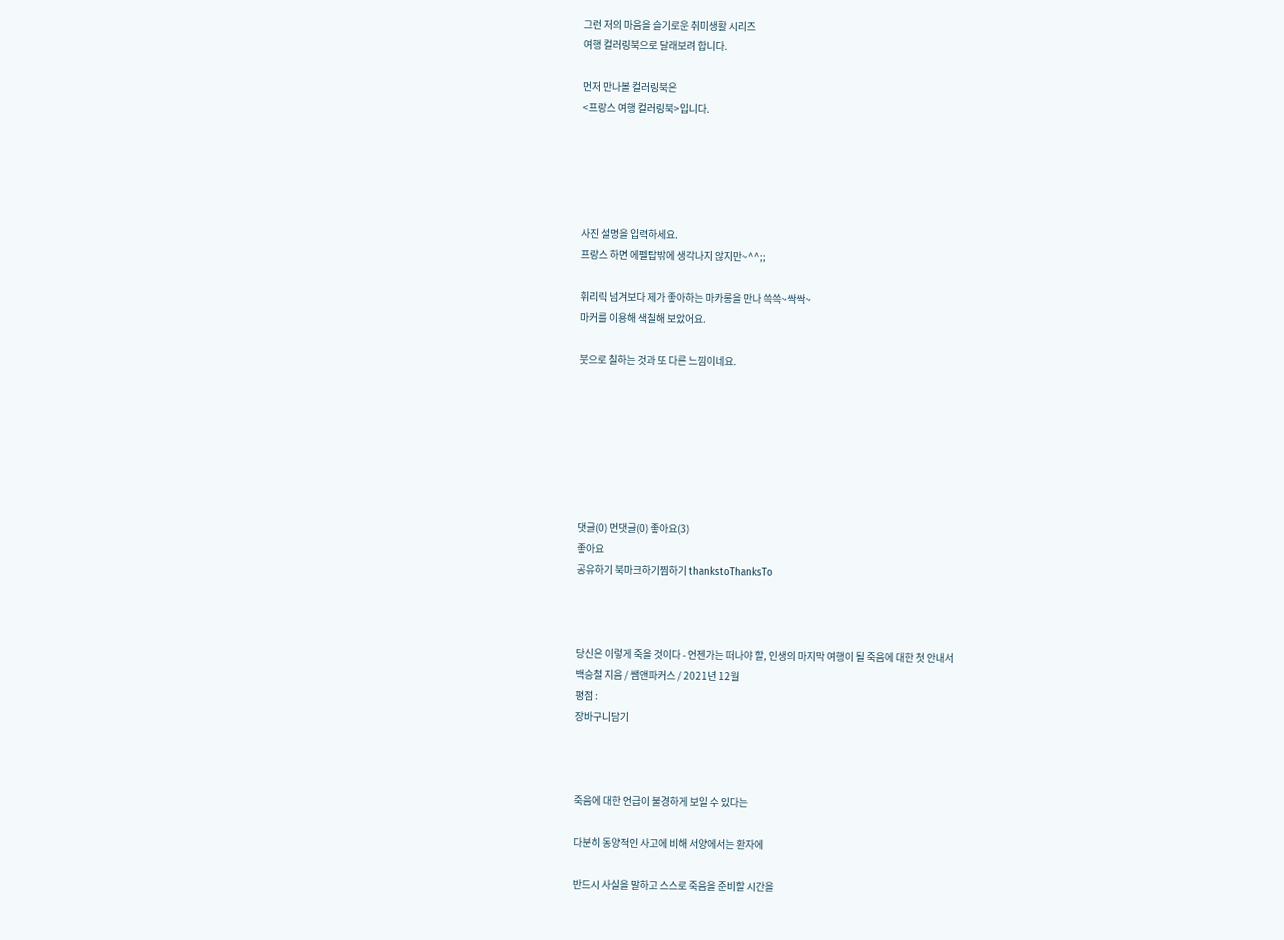그런 저의 마음을 슬기로운 취미생활 시리즈
여행 컬러링북으로 달래보려 합니다.

먼저 만나볼 컬러링북은
<프랑스 여행 컬러링북>입니다.





사진 설명을 입력하세요.
프랑스 하면 에펠탑밖에 생각나지 않지만~^^;;

휘리릭 넘겨보다 제가 좋아하는 마카롱을 만나 쓱쓱~싹싹~
마커를 이용해 색칠해 보았어요.

붓으로 칠하는 것과 또 다른 느낌이네요.







댓글(0) 먼댓글(0) 좋아요(3)
좋아요
공유하기 북마크하기찜하기 thankstoThanksTo



당신은 이렇게 죽을 것이다 - 언젠가는 떠나야 할, 인생의 마지막 여행이 될 죽음에 대한 첫 안내서
백승철 지음 / 쌤앤파커스 / 2021년 12월
평점 :
장바구니담기



죽음에 대한 언급이 불경하게 보일 수 있다는

다분히 동양적인 사고에 비해 서양에서는 환자에

반드시 사실을 말하고 스스로 죽음을 준비할 시간을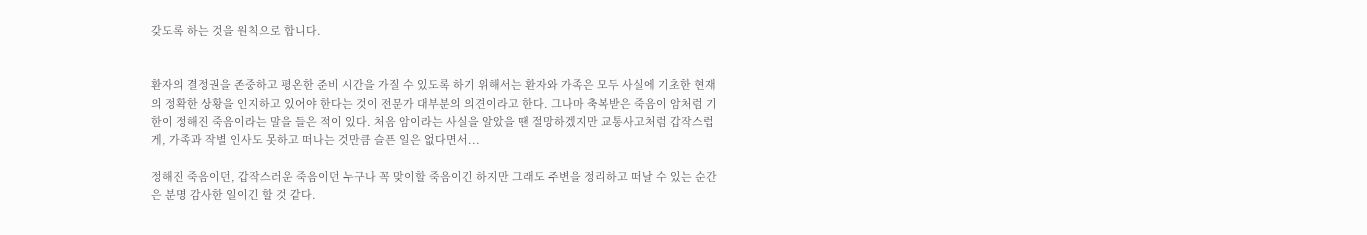갖도록 하는 것을 원칙으로 합니다.


환자의 결정권을 존중하고 평온한 준비 시간을 가질 수 있도록 하기 위해서는 환자와 가족은 모두 사실에 기초한 현재의 정확한 상황을 인지하고 있어야 한다는 것이 전문가 대부분의 의견이라고 한다. 그나마 축복받은 죽음이 암처럼 기한이 정해진 죽음이라는 말을 들은 적이 있다. 처음 암이라는 사실을 알았을 땐 절망하겠지만 교통사고처럼 갑작스럽게, 가족과 작별 인사도 못하고 떠나는 것만큼 슬픈 일은 없다면서...

정해진 죽음이던, 갑작스러운 죽음이던 누구나 꼭 맞이할 죽음이긴 하지만 그래도 주변을 정리하고 떠날 수 있는 순간은 분명 감사한 일이긴 할 것 같다.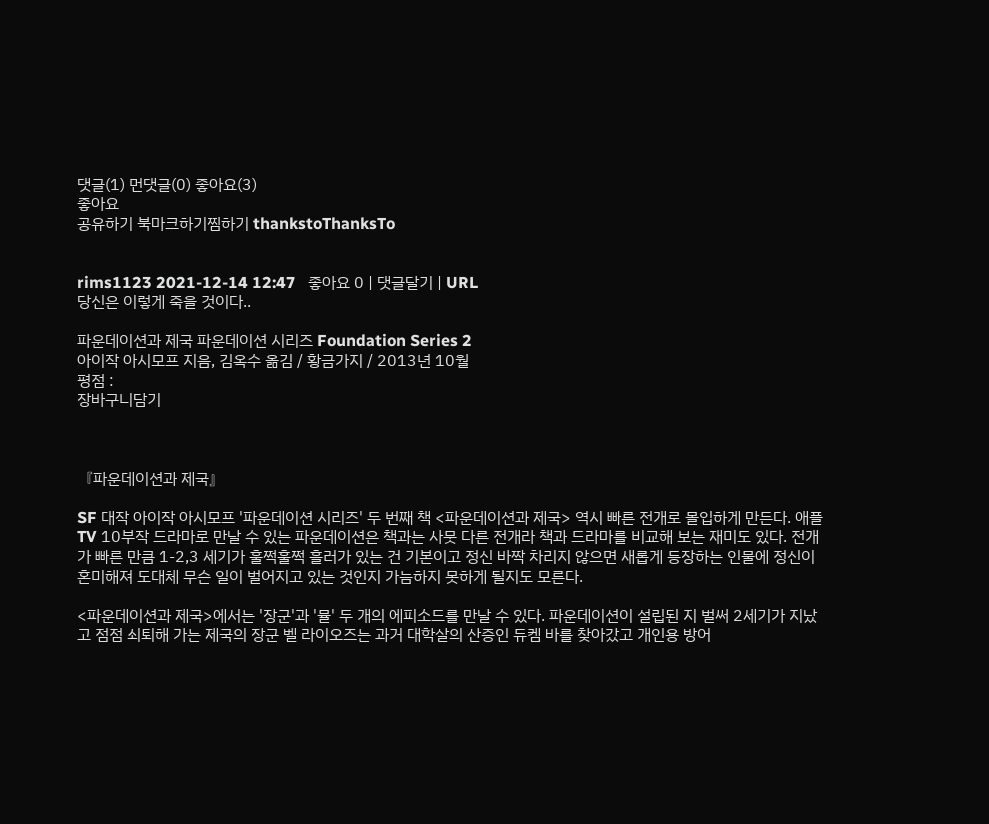댓글(1) 먼댓글(0) 좋아요(3)
좋아요
공유하기 북마크하기찜하기 thankstoThanksTo


rims1123 2021-12-14 12:47   좋아요 0 | 댓글달기 | URL
당신은 이렇게 죽을 것이다..

파운데이션과 제국 파운데이션 시리즈 Foundation Series 2
아이작 아시모프 지음, 김옥수 옮김 / 황금가지 / 2013년 10월
평점 :
장바구니담기



『파운데이션과 제국』

SF 대작 아이작 아시모프 '파운데이션 시리즈' 두 번째 책 <파운데이션과 제국> 역시 빠른 전개로 몰입하게 만든다. 애플 TV 10부작 드라마로 만날 수 있는 파운데이션은 책과는 사뭇 다른 전개라 책과 드라마를 비교해 보는 재미도 있다. 전개가 빠른 만큼 1-2,3 세기가 훌쩍훌쩍 흘러가 있는 건 기본이고 정신 바짝 차리지 않으면 새롭게 등장하는 인물에 정신이 혼미해져 도대체 무슨 일이 벌어지고 있는 것인지 가늠하지 못하게 될지도 모른다.

<파운데이션과 제국>에서는 '장군'과 '뮬' 두 개의 에피소드를 만날 수 있다. 파운데이션이 설립된 지 벌써 2세기가 지났고 점점 쇠퇴해 가는 제국의 장군 벨 라이오즈는 과거 대학살의 산증인 듀켐 바를 찾아갔고 개인용 방어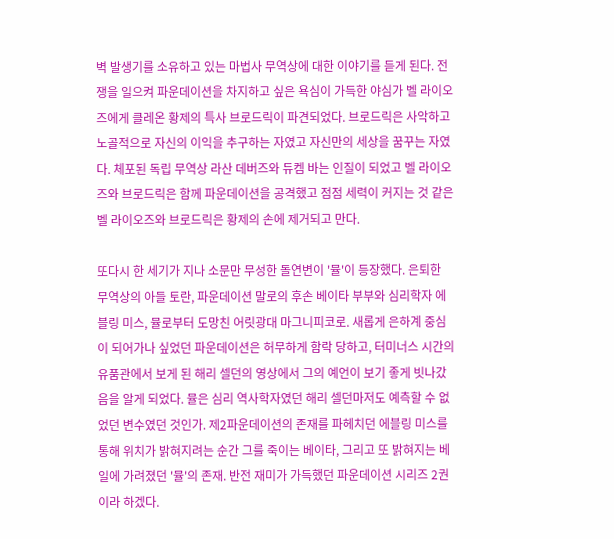벽 발생기를 소유하고 있는 마법사 무역상에 대한 이야기를 듣게 된다. 전쟁을 일으켜 파운데이션을 차지하고 싶은 욕심이 가득한 야심가 벨 라이오즈에게 클레온 황제의 특사 브로드릭이 파견되었다. 브로드릭은 사악하고 노골적으로 자신의 이익을 추구하는 자였고 자신만의 세상을 꿈꾸는 자였다. 체포된 독립 무역상 라산 데버즈와 듀켐 바는 인질이 되었고 벨 라이오즈와 브로드릭은 함께 파운데이션을 공격했고 점점 세력이 커지는 것 같은 벨 라이오즈와 브로드릭은 황제의 손에 제거되고 만다.

또다시 한 세기가 지나 소문만 무성한 돌연변이 '뮬'이 등장했다. 은퇴한 무역상의 아들 토란, 파운데이션 말로의 후손 베이타 부부와 심리학자 에블링 미스, 뮬로부터 도망친 어릿광대 마그니피코로. 새롭게 은하계 중심이 되어가나 싶었던 파운데이션은 허무하게 함락 당하고, 터미너스 시간의 유품관에서 보게 된 해리 셀던의 영상에서 그의 예언이 보기 좋게 빗나갔음을 알게 되었다. 뮬은 심리 역사학자였던 해리 셀던마저도 예측할 수 없었던 변수였던 것인가. 제2파운데이션의 존재를 파헤치던 에블링 미스를 통해 위치가 밝혀지려는 순간 그를 죽이는 베이타, 그리고 또 밝혀지는 베일에 가려졌던 '뮬'의 존재. 반전 재미가 가득했던 파운데이션 시리즈 2권이라 하겠다.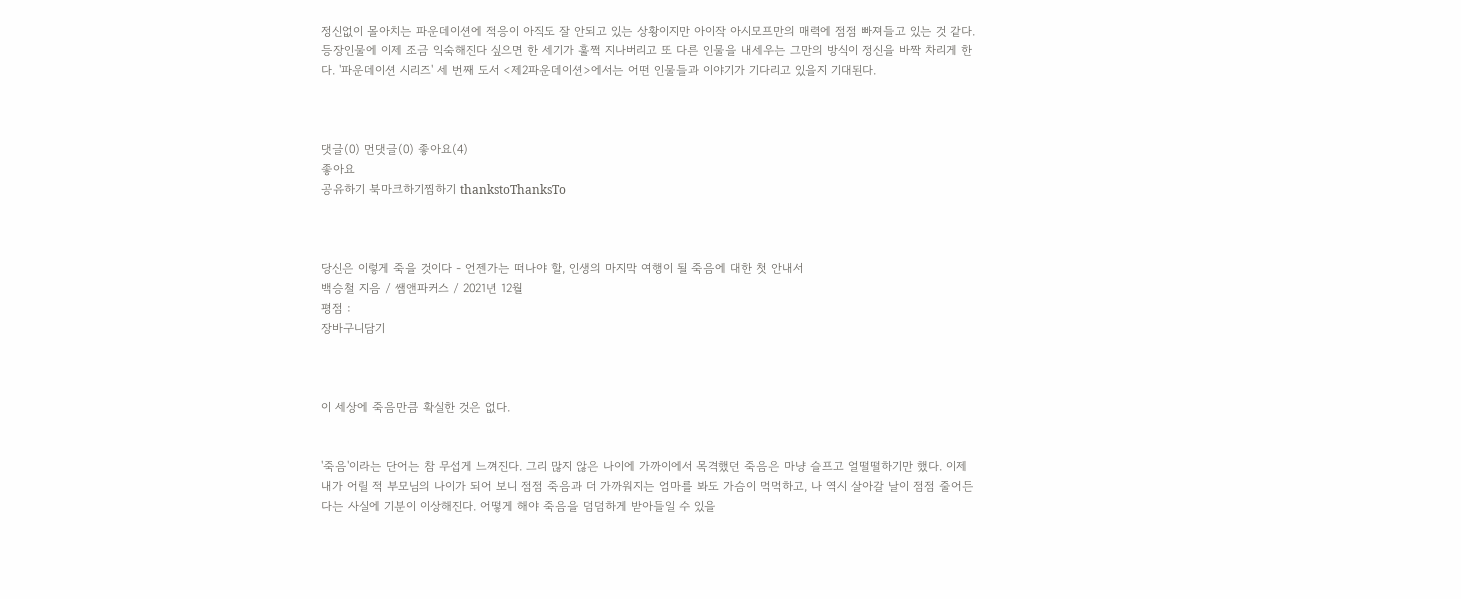정신없이 몰아치는 파운데이션에 적응이 아직도 잘 안되고 있는 상황이지만 아이작 아시모프만의 매력에 점점 빠져들고 있는 것 같다. 등장인물에 이제 조금 익숙해진다 싶으면 한 세기가 훌쩍 지나버리고 또 다른 인물을 내세우는 그만의 방식이 정신을 바짝 차리게 한다. '파운데이션 시리즈' 세 번째 도서 <제2파운데이션>에서는 어떤 인물들과 이야기가 기다리고 있을지 기대된다.



댓글(0) 먼댓글(0) 좋아요(4)
좋아요
공유하기 북마크하기찜하기 thankstoThanksTo



당신은 이렇게 죽을 것이다 - 언젠가는 떠나야 할, 인생의 마지막 여행이 될 죽음에 대한 첫 안내서
백승철 지음 / 쌤앤파커스 / 2021년 12월
평점 :
장바구니담기



이 세상에 죽음만큼 확실한 것은 없다.


'죽음'이라는 단어는 참 무섭게 느껴진다. 그리 많지 않은 나이에 가까이에서 목격했던 죽음은 마냥 슬프고 얼떨떨하기만 했다. 이제 내가 어릴 적 부모님의 나이가 되어 보니 점점 죽음과 더 가까워지는 엄마를 봐도 가슴이 먹먹하고, 나 역시 살아갈 날이 점점 줄어든다는 사실에 기분이 이상해진다. 어떻게 해야 죽음을 덤덤하게 받아들일 수 있을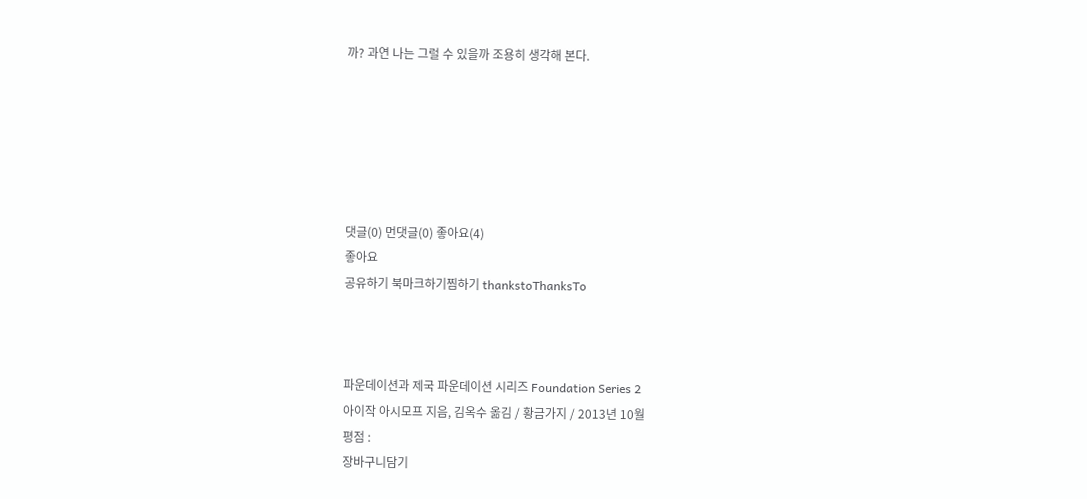까? 과연 나는 그럴 수 있을까 조용히 생각해 본다.






댓글(0) 먼댓글(0) 좋아요(4)
좋아요
공유하기 북마크하기찜하기 thankstoThanksTo



파운데이션과 제국 파운데이션 시리즈 Foundation Series 2
아이작 아시모프 지음, 김옥수 옮김 / 황금가지 / 2013년 10월
평점 :
장바구니담기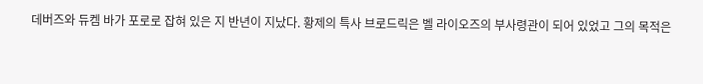데버즈와 듀켐 바가 포로로 잡혀 있은 지 반년이 지났다. 황제의 특사 브로드릭은 벨 라이오즈의 부사령관이 되어 있었고 그의 목적은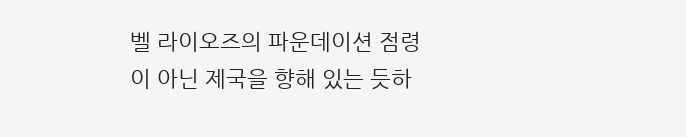벨 라이오즈의 파운데이션 점령이 아닌 제국을 향해 있는 듯하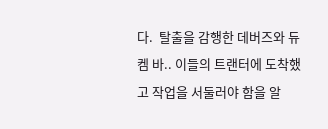다.  탈출을 감행한 데버즈와 듀켐 바.. 이들의 트랜터에 도착했고 작업을 서둘러야 함을 알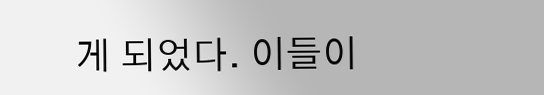게 되었다. 이들이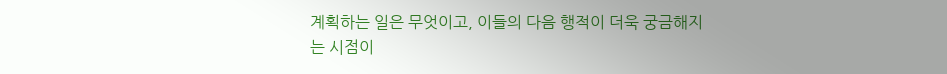계획하는 일은 무엇이고, 이들의 다음 행적이 더욱 궁금해지는 시점이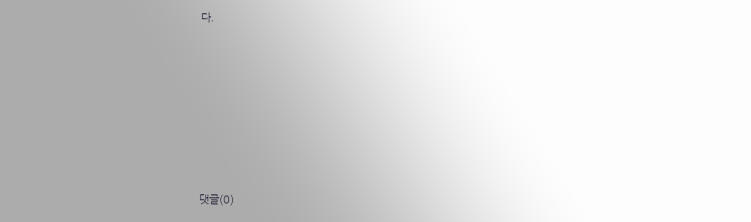다.







댓글(0)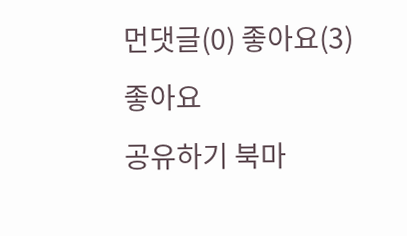먼댓글(0) 좋아요(3)
좋아요
공유하기 북마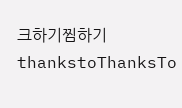크하기찜하기 thankstoThanksTo